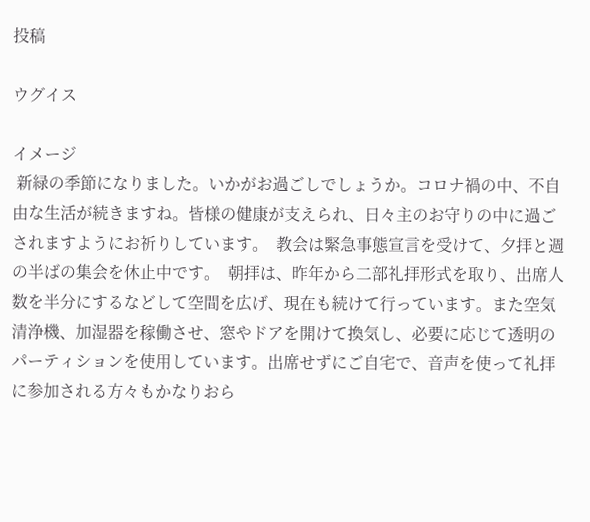投稿

ウグイス

イメージ
 新緑の季節になりました。いかがお過ごしでしょうか。コロナ禍の中、不自由な生活が続きますね。皆様の健康が支えられ、日々主のお守りの中に過ごされますようにお祈りしています。  教会は緊急事態宣言を受けて、夕拝と週の半ばの集会を休止中です。  朝拝は、昨年から二部礼拝形式を取り、出席人数を半分にするなどして空間を広げ、現在も続けて行っています。また空気清浄機、加湿器を稼働させ、窓やドアを開けて換気し、必要に応じて透明のパーティションを使用しています。出席せずにご自宅で、音声を使って礼拝に参加される方々もかなりおら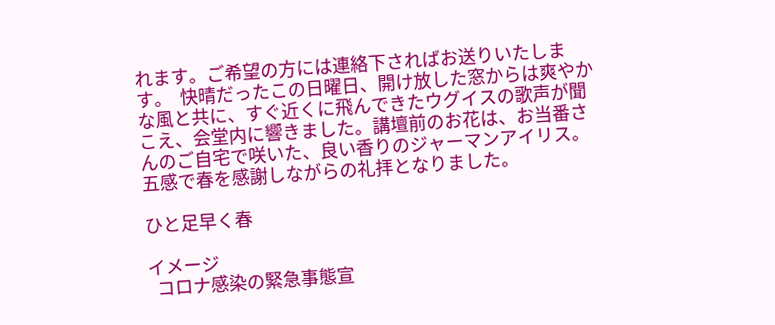れます。ご希望の方には連絡下さればお送りいたします。  快晴だったこの日曜日、開け放した窓からは爽やかな風と共に、すぐ近くに飛んできたウグイスの歌声が聞こえ、会堂内に響きました。講壇前のお花は、お当番さんのご自宅で咲いた、良い香りのジャーマンアイリス。五感で春を感謝しながらの礼拝となりました。

ひと足早く春

イメージ
  コロナ感染の緊急事態宣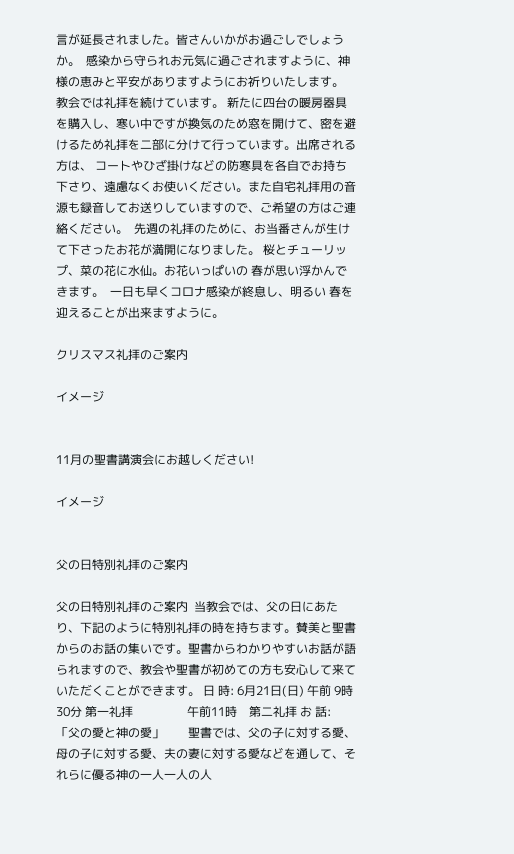言が延長されました。皆さんいかがお過ごしでしょうか。  感染から守られお元気に過ごされますように、神様の恵みと平安がありますようにお祈りいたします。  教会では礼拝を続けています。 新たに四台の暖房器具を購入し、寒い中ですが換気のため窓を開けて、密を避けるため礼拝を二部に分けて行っています。出席される方は、 コートやひざ掛けなどの防寒具を各自でお持ち下さり、遠慮なくお使いください。また自宅礼拝用の音源も録音してお送りしていますので、ご希望の方はご連絡ください。  先週の礼拝のために、お当番さんが生けて下さったお花が満開になりました。 桜とチューリップ、菜の花に水仙。お花いっぱいの 春が思い浮かんできます。  一日も早くコロナ感染が終息し、明るい 春を迎えることが出来ますように。

クリスマス礼拝のご案内

イメージ


11月の聖書講演会にお越しください!

イメージ


父の日特別礼拝のご案内

父の日特別礼拝のご案内  当教会では、父の日にあたり、下記のように特別礼拝の時を持ちます。賛美と聖書からのお話の集いです。聖書からわかりやすいお話が語られますので、教会や聖書が初めての方も安心して来ていただくことができます。 日 時: 6月21日(日) 午前 9時30分 第一礼拝                  午前11時    第二礼拝 お 話: 「父の愛と神の愛」        聖書では、父の子に対する愛、母の子に対する愛、夫の妻に対する愛などを通して、それらに優る神の一人一人の人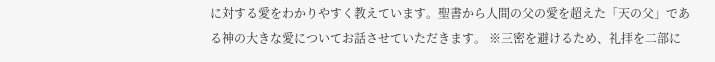に対する愛をわかりやすく教えています。聖書から人間の父の愛を超えた「天の父」である神の大きな愛についてお話させていただきます。 ※三密を避けるため、礼拝を二部に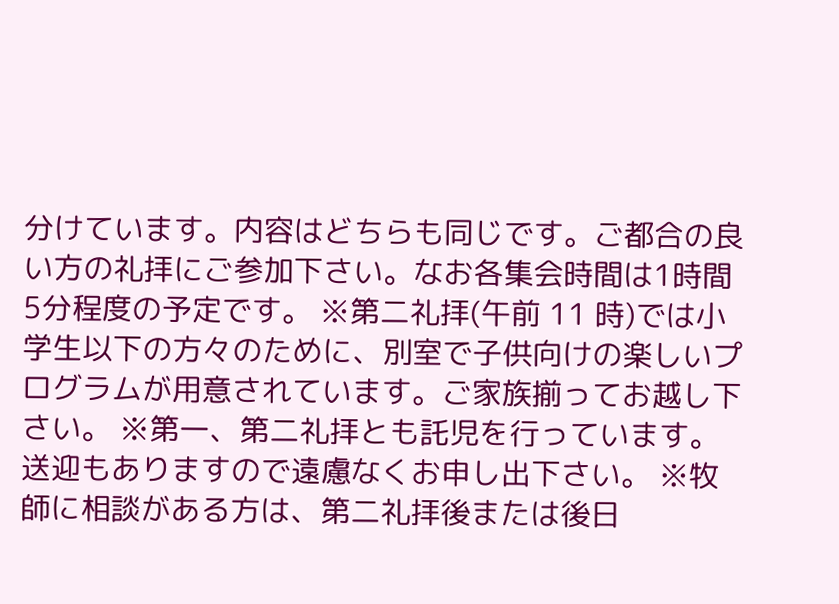分けています。内容はどちらも同じです。ご都合の良い方の礼拝にご参加下さい。なお各集会時間は1時間5分程度の予定です。 ※第二礼拝(午前 11 時)では小学生以下の方々のために、別室で子供向けの楽しいプログラムが用意されています。ご家族揃ってお越し下さい。 ※第一、第二礼拝とも託児を行っています。送迎もありますので遠慮なくお申し出下さい。 ※牧師に相談がある方は、第二礼拝後または後日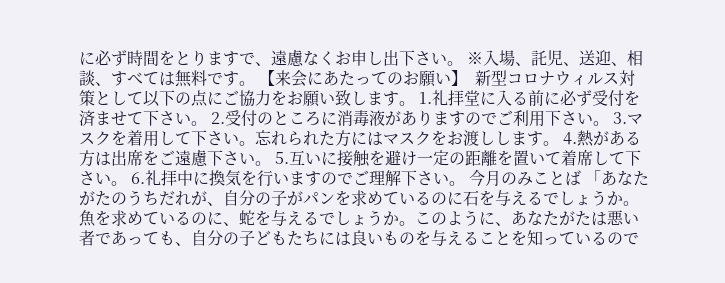に必ず時間をとりますで、遠慮なくお申し出下さい。 ※入場、託児、送迎、相談、すべては無料です。 【来会にあたってのお願い】  新型コロナウィルス対策として以下の点にご協力をお願い致します。 1.礼拝堂に入る前に必ず受付を済ませて下さい。 2.受付のところに消毒液がありますのでご利用下さい。 3.マスクを着用して下さい。忘れられた方にはマスクをお渡しします。 4.熱がある方は出席をご遠慮下さい。 5.互いに接触を避け一定の距離を置いて着席して下さい。 6.礼拝中に換気を行いますのでご理解下さい。 今月のみことば 「あなたがたのうちだれが、自分の子がパンを求めているのに石を与えるでしょうか。魚を求めているのに、蛇を与えるでしょうか。このように、あなたがたは悪い者であっても、自分の子どもたちには良いものを与えることを知っているので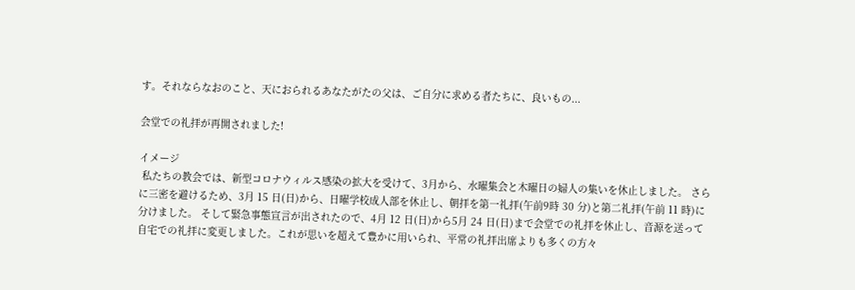す。それならなおのこと、天におられるあなたがたの父は、ご自分に求める者たちに、良いもの...

会堂での礼拝が再開されました!

イメージ
 私たちの教会では、新型コロナウィルス感染の拡大を受けて、3月から、水曜集会と木曜日の婦人の集いを休止しました。 さらに三密を避けるため、3月 15 日(日)から、日曜学校成人部を休止し、朝拝を第一礼拝(午前9時 30 分)と第二礼拝(午前 11 時)に分けました。 そして緊急事態宣言が出されたので、4月 12 日(日)から5月 24 日(日)まで会堂での礼拝を休止し、音源を送って自宅での礼拝に変更しました。これが思いを超えて豊かに用いられ、平常の礼拝出席よりも多くの方々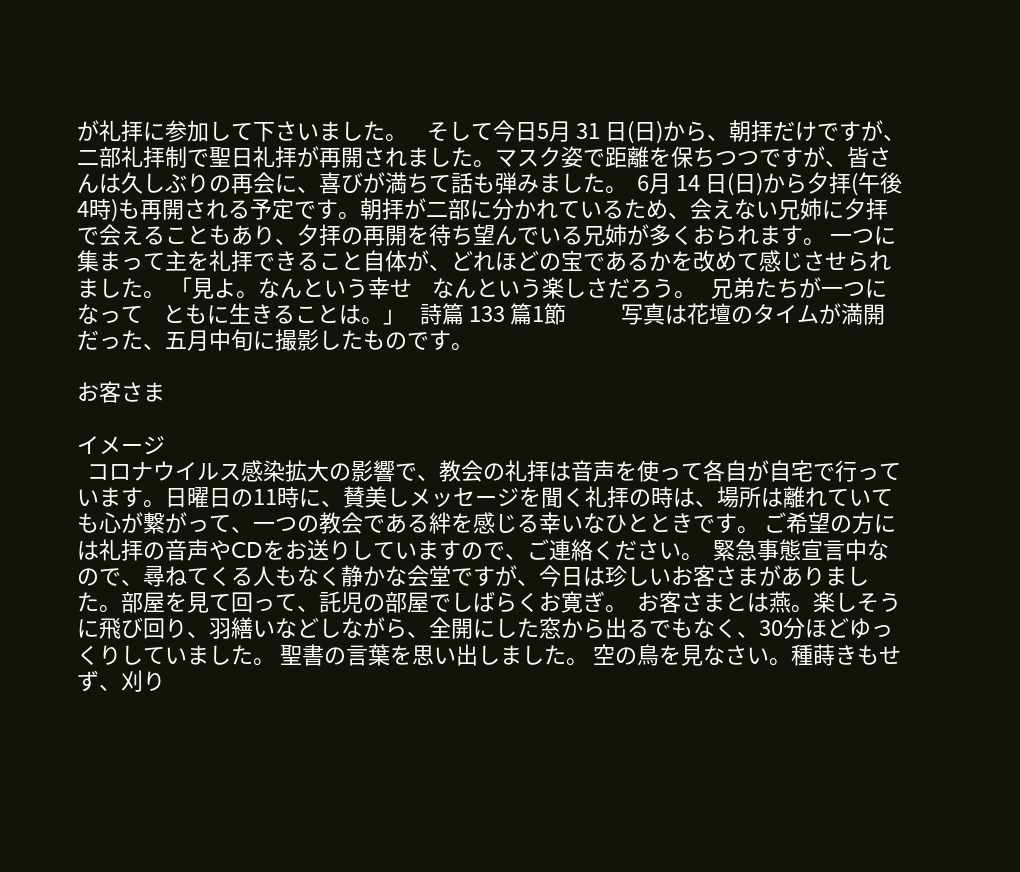が礼拝に参加して下さいました。    そして今日5月 31 日(日)から、朝拝だけですが、二部礼拝制で聖日礼拝が再開されました。マスク姿で距離を保ちつつですが、皆さんは久しぶりの再会に、喜びが満ちて話も弾みました。  6月 14 日(日)から夕拝(午後4時)も再開される予定です。朝拝が二部に分かれているため、会えない兄姉に夕拝で会えることもあり、夕拝の再開を待ち望んでいる兄姉が多くおられます。 一つに集まって主を礼拝できること自体が、どれほどの宝であるかを改めて感じさせられました。 「見よ。なんという幸せ    なんという楽しさだろう。   兄弟たちが一つになって    ともに生きることは。」   詩篇 133 篇1節           写真は花壇のタイムが満開だった、五月中旬に撮影したものです。

お客さま

イメージ
  コロナウイルス感染拡大の影響で、教会の礼拝は音声を使って各自が自宅で行っています。日曜日の11時に、賛美しメッセージを聞く礼拝の時は、場所は離れていても心が繋がって、一つの教会である絆を感じる幸いなひとときです。 ご希望の方には礼拝の音声やCDをお送りしていますので、ご連絡ください。  緊急事態宣言中なので、尋ねてくる人もなく静かな会堂ですが、今日は珍しいお客さまがありました。部屋を見て回って、託児の部屋でしばらくお寛ぎ。  お客さまとは燕。楽しそうに飛び回り、羽繕いなどしながら、全開にした窓から出るでもなく、30分ほどゆっくりしていました。 聖書の言葉を思い出しました。 空の鳥を見なさい。種蒔きもせず、刈り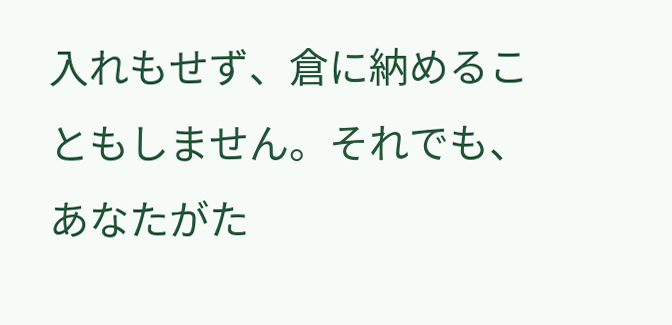入れもせず、倉に納めることもしません。それでも、あなたがた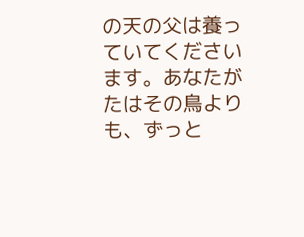の天の父は養っていてくださいます。あなたがたはその鳥よりも、ずっと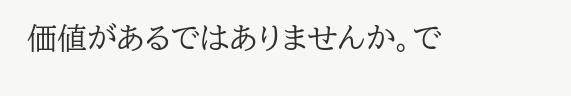価値があるではありませんか。で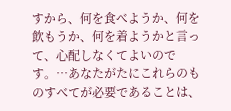すから、何を食べようか、何を飲もうか、何を着ようかと言って、心配しなくてよいのです。…あなたがたにこれらのものすべてが必要であることは、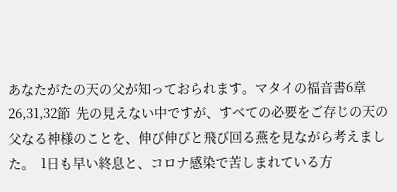あなたがたの天の父が知っておられます。マタイの福音書6章26,31,32節  先の見えない中ですが、すべての必要をご存じの天の父なる神様のことを、伸び伸びと飛び回る燕を見ながら考えました。  1日も早い終息と、コロナ感染で苦しまれている方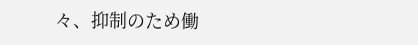々、抑制のため働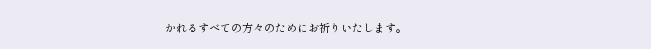かれるすべての方々のためにお祈りいたします。